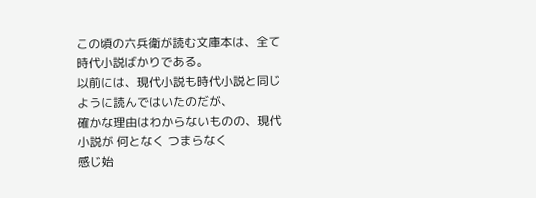この頃の六兵衛が読む文庫本は、全て 時代小説ばかりである。
以前には、現代小説も時代小説と同じように読んではいたのだが、
確かな理由はわからないものの、現代小説が 何となく つまらなく
感じ始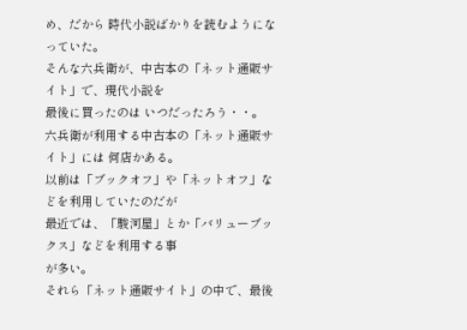め、だから 時代小説ばかりを読むようになっていた。
そんな六兵衛が、中古本の「ネット通販サイト」で、現代小説を
最後に買ったのは いつだったろう・・。
六兵衛が利用する中古本の「ネット通販サイト」には 何店かある。
以前は「ブックオフ」や「ネットオフ」などを利用していたのだが
最近では、「駿河屋」とか「バリューブックス」などを利用する事
が多い。
それら「ネット通販サイト」の中で、最後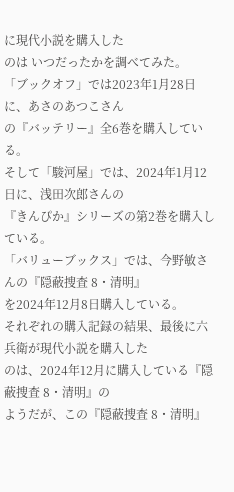に現代小説を購入した
のは いつだったかを調べてみた。
「ブックオフ」では2023年1月28日に、あさのあつこさん
の『バッテリー』全6巻を購入している。
そして「駿河屋」では、2024年1月12日に、浅田次郎さんの
『きんぴか』シリーズの第2巻を購入している。
「バリューブックス」では、今野敏さんの『隠蔽捜査 8・清明』
を2024年12月8日購入している。
それぞれの購入記録の結果、最後に六兵衛が現代小説を購入した
のは、2024年12月に購入している『隠蔽捜査 8・清明』の
ようだが、この『隠蔽捜査 8・清明』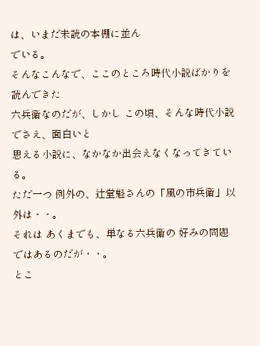は、いまだ未読の本棚に並ん
でいる。
そんなこんなで、ここのところ時代小説ばかりを読んできた
六兵衛なのだが、しかし この頃、そんな時代小説でさえ、面白いと
思える小説に、なかなか出会えなくなってきている。
ただ一つ 例外の、辻堂魁さんの「風の市兵衛」以外は・・。
それは あくまでも、単なる六兵衛の 好みの問題ではあるのだが・・。
とこ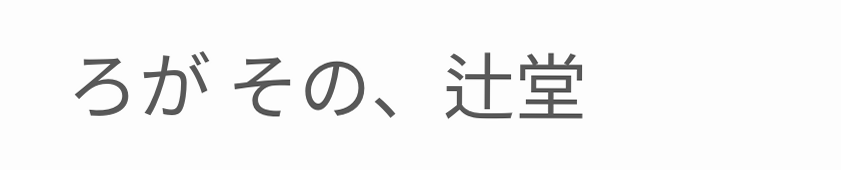ろが その、辻堂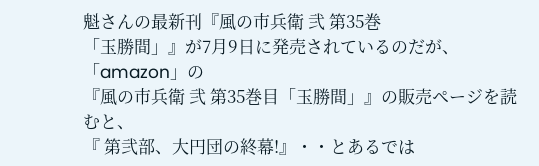魁さんの最新刊『風の市兵衛 弐 第35巻
「玉勝間」』が7月9日に発売されているのだが、「amazon」の
『風の市兵衛 弐 第35巻目「玉勝間」』の販売ページを読むと、
『 第弐部、大円団の終幕!』・・とあるでは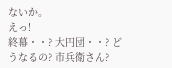ないか。
えっ!
終幕・・? 大円団・・? どうなるの? 市兵衛さん?